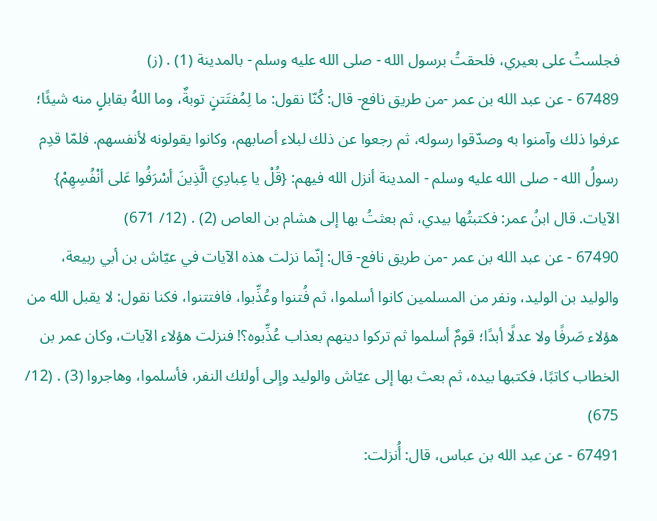فجلستُ على بعيري، فلحقتُ برسول الله - صلى الله عليه وسلم - بالمدينة (1) . (ز)
67489 - عن عبد الله بن عمر -من طريق نافع- قال: كُنّا نقول: ما لِمُفتَتنٍ توبةٌ، وما اللهُ بقابلٍ منه شيئًا؛ عرفوا ذلك وآمنوا به وصدّقوا رسوله، ثم رجعوا عن ذلك لبلاء أصابهم، وكانوا يقولونه لأنفسهم. فلمّا قدِم رسولُ الله - صلى الله عليه وسلم - المدينة أنزل الله فيهم: {قُلْ يا عِبادِيَ الَّذِينَ أسْرَفُوا عَلى أنْفُسِهِمْ} الآيات. قال ابنُ عمر: فكتبتُها بيدي، ثم بعثتُ بها إلى هشام بن العاص (2) . (12/ 671)
67490 - عن عبد الله بن عمر -من طريق نافع- قال: إنّما نزلت هذه الآيات في عيّاش بن أبي ربيعة، والوليد بن الوليد، ونفر من المسلمين كانوا أسلموا، ثم فُتنوا وعُذِّبوا، فافتتنوا، فكنا نقول: لا يقبل الله من هؤلاء صَرفًا ولا عدلًا أبدًا؛ قومٌ أسلموا ثم تركوا دينهم بعذاب عُذِّبوه؟! فنزلت هؤلاء الآيات، وكان عمر بن الخطاب كاتبًا، فكتبها بيده، ثم بعث بها إلى عيّاش والوليد وإلى أولئك النفر، فأسلموا، وهاجروا (3) . (12/ 675)
67491 - عن عبد الله بن عباس، قال: أُنزلت: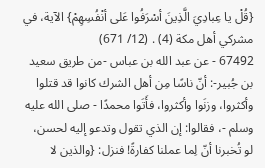{قُلْ يا عِبادِيَ الَّذِينَ أسْرَفُوا عَلى أنْفُسِهِمْ} الآية، في مشركي أهل مكة (4) . (12/ 671)
67492 - عن عبد الله بن عباس -من طريق سعيد بن جُبير-: أنّ ناسًا مِن أهل الشرك كانوا قد قتلوا وأكثروا، وزنَوا وأكثروا، فأَتَوا محمدًا - صلى الله عليه وسلم -، فقالوا: إن الذي تقول وتدعو إليه لحسن، لو تُخبرنا أنّ لِما عملنا كفارةً! فنزل: {والذين لا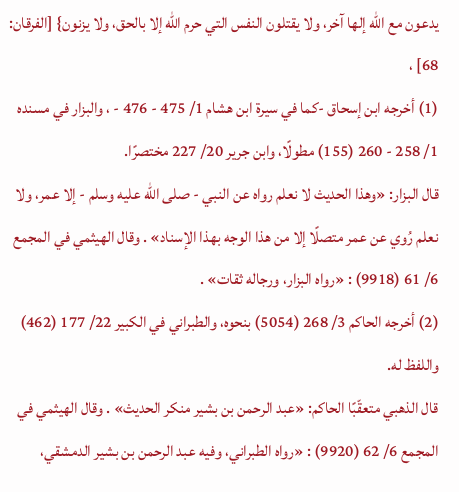يدعون مع الله إلها آخر، ولا يقتلون النفس التي حرم الله إلا بالحق، ولا يزنون} [الفرقان: 68] ،
(1) أخرجه ابن إسحاق -كما في سيرة ابن هشام 1/ 475 - 476 - ، والبزار في مسنده 1/ 258 - 260 (155) مطولًا، وابن جرير 20/ 227 مختصرًا.
قال البزار: «وهذا الحديث لا نعلم رواه عن النبي - صلى الله عليه وسلم - إلا عمر، ولا نعلم رُوي عن عمر متصلًا إلا من هذا الوجه بهذا الإسناد» . وقال الهيثمي في المجمع 6/ 61 (9918) : «رواه البزار، ورجاله ثقات» .
(2) أخرجه الحاكم 3/ 268 (5054) بنحوه، والطبراني في الكبير 22/ 177 (462) واللفظ له.
قال الذهبي متعقّبًا الحاكم: «عبد الرحمن بن بشير منكر الحديث» . وقال الهيثمي في المجمع 6/ 62 (9920) : «رواه الطبراني، وفيه عبد الرحمن بن بشير الدمشقي،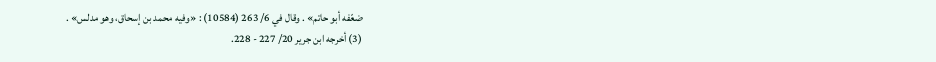ضعّفه أبو حاتم» . وقال في 6/ 263 (10584) : «وفيه محمد بن إسحاق، وهو مدلس» .
(3) أخرجه ابن جرير 20/ 227 - 228.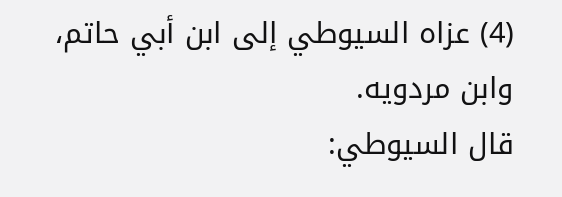(4) عزاه السيوطي إلى ابن أبي حاتم، وابن مردويه.
قال السيوطي: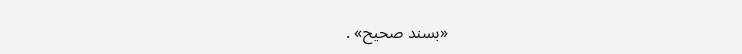«بسند صحيح» .